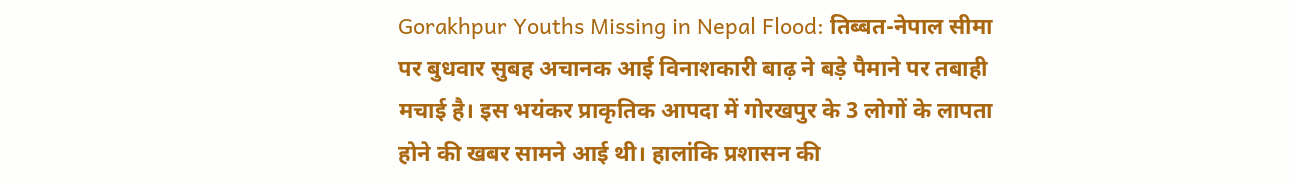Gorakhpur Youths Missing in Nepal Flood: तिब्बत-नेपाल सीमा पर बुधवार सुबह अचानक आई विनाशकारी बाढ़ ने बड़े पैमाने पर तबाही मचाई है। इस भयंकर प्राकृतिक आपदा में गोरखपुर के 3 लोगों के लापता होने की खबर सामने आई थी। हालांकि प्रशासन की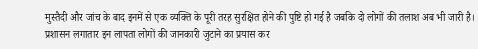मुस्तैदी और जांच के बाद इनमें से एक व्यक्ति के पूरी तरह सुरक्षित होने की पुष्टि हो गई है जबकि दो लोगों की तलाश अब भी जारी है। प्रशासन लगातार इन लापता लोगों की जानकारी जुटाने का प्रयास कर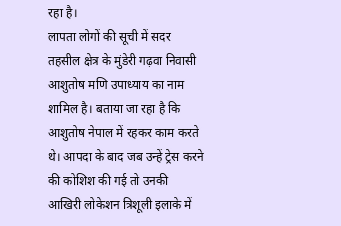रहा है।
लापता लोगों की सूची में सदर तहसील क्षेत्र के मुंडेरी गढ़वा निवासी आशुतोष मणि उपाध्याय का नाम शामिल है। बताया जा रहा है कि आशुतोष नेपाल में रहकर काम करते थे। आपदा के बाद जब उन्हें ट्रेस करने की कोशिश की गई तो उनकी आखिरी लोकेशन त्रिशूली इलाके में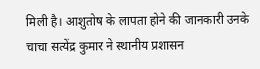मिली है। आशुतोष के लापता होने की जानकारी उनके चाचा सत्येंद्र कुमार ने स्थानीय प्रशासन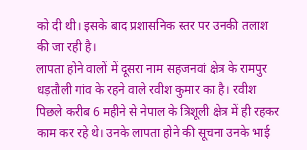को दी थी। इसके बाद प्रशासनिक स्तर पर उनकी तलाश की जा रही है।
लापता होने वालों में दूसरा नाम सहजनवां क्षेत्र के रामपुर धड़तौली गांव के रहने वाले रवीश कुमार का है। रवीश पिछले करीब 6 महीने से नेपाल के त्रिशूली क्षेत्र में ही रहकर काम कर रहे थे। उनके लापता होने की सूचना उनके भाई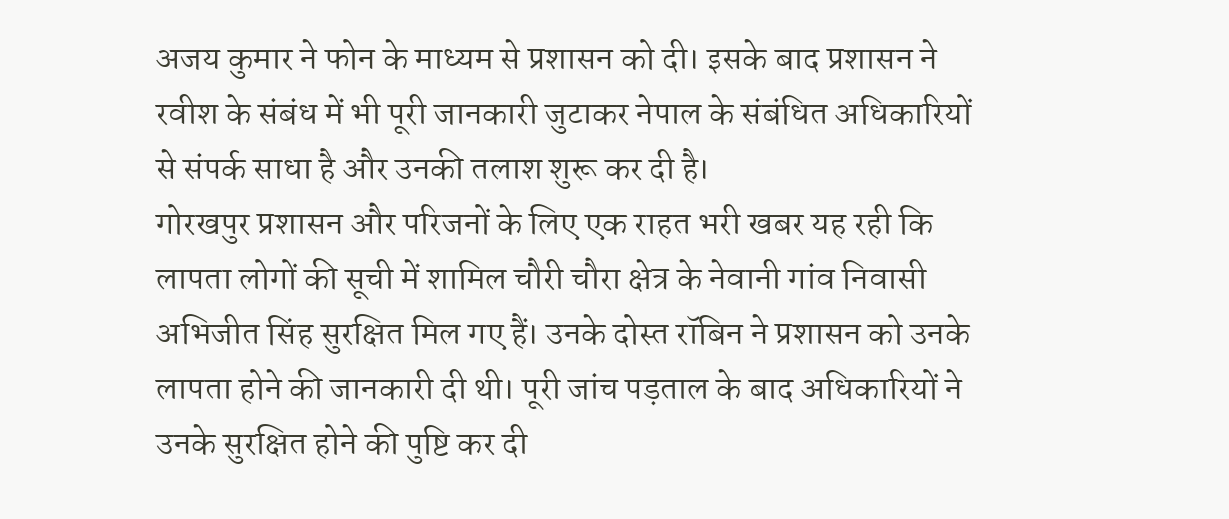अजय कुमार ने फोन के माध्यम से प्रशासन को दी। इसके बाद प्रशासन ने रवीश के संबंध में भी पूरी जानकारी जुटाकर नेपाल के संबंधित अधिकारियों से संपर्क साधा है और उनकी तलाश शुरू कर दी है।
गोरखपुर प्रशासन और परिजनों के लिए एक राहत भरी खबर यह रही कि लापता लोगों की सूची में शामिल चौरी चौरा क्षेत्र के नेवानी गांव निवासी अभिजीत सिंह सुरक्षित मिल गए हैं। उनके दोस्त रॉबिन ने प्रशासन को उनके लापता होने की जानकारी दी थी। पूरी जांच पड़ताल के बाद अधिकारियों ने उनके सुरक्षित होने की पुष्टि कर दी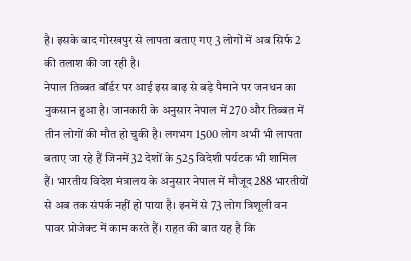है। इसके बाद गोरखपुर से लापता बताए गए 3 लोगों में अब सिर्फ 2 की तलाश की जा रही है।
नेपाल तिब्बत बॉर्डर पर आई इस बाढ़ से बड़े पैमाने पर जनधन का नुकसान हुआ है। जानकारी के अनुसार नेपाल में 270 और तिब्बत में तीन लोगों की मौत हो चुकी है। लगभग 1500 लोग अभी भी लापता बताए जा रहे हैं जिनमें 32 देशों के 525 विदेशी पर्यटक भी शामिल हैं। भारतीय विदेश मंत्रालय के अनुसार नेपाल में मौजूद 288 भारतीयों से अब तक संपर्क नहीं हो पाया है। इनमें से 73 लोग त्रिशूली वन पावर प्रोजेक्ट में काम करते हैं। राहत की बात यह है कि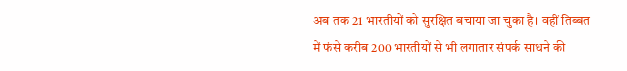अब तक 21 भारतीयों को सुरक्षित बचाया जा चुका है। वहीं तिब्बत में फंसे करीब 200 भारतीयों से भी लगातार संपर्क साधने की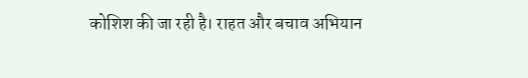कोशिश की जा रही है। राहत और बचाव अभियान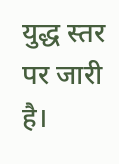युद्ध स्तर पर जारी है।